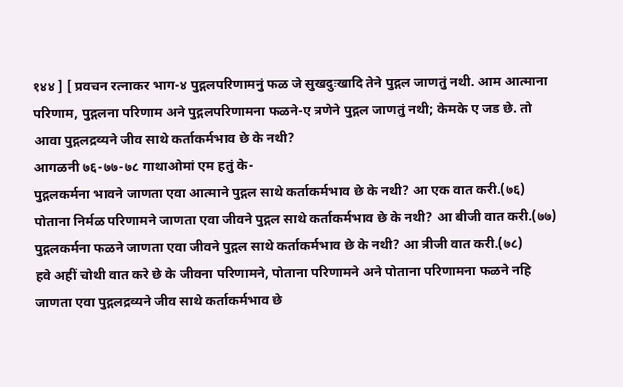१४४ ] [ प्रवचन रत्नाकर भाग-४ पुद्गलपरिणामनुं फळ जे सुखदुःखादि तेने पुद्गल जाणतुं नथी. आम आत्माना परिणाम, पुद्गलना परिणाम अने पुद्गलपरिणामना फळने-ए त्रणेने पुद्गल जाणतुं नथी; केमके ए जड छे. तो आवा पुद्गलद्रव्यने जीव साथे कर्ताकर्मभाव छे के नथी?
आगळनी ७६-७७-७८ गाथाओमां एम हतुं के-
पुद्गलकर्मना भावने जाणता एवा आत्माने पुद्गल साथे कर्ताकर्मभाव छे के नथी? आ एक वात करी.(७६)
पोताना निर्मळ परिणामने जाणता एवा जीवने पुद्गल साथे कर्ताकर्मभाव छे के नथी? आ बीजी वात करी.(७७)
पुद्गलकर्मना फळने जाणता एवा जीवने पुद्गल साथे कर्ताकर्मभाव छे के नथी? आ त्रीजी वात करी.(७८)
हवे अहीं चोथी वात करे छे के जीवना परिणामने, पोताना परिणामने अने पोताना परिणामना फळने नहि जाणता एवा पुद्गलद्रव्यने जीव साथे कर्ताकर्मभाव छे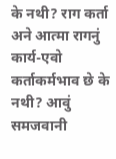के नथी? राग कर्ता अने आत्मा रागनुं कार्य-एवो कर्ताकर्मभाव छे के नथी? आवुं समजवानी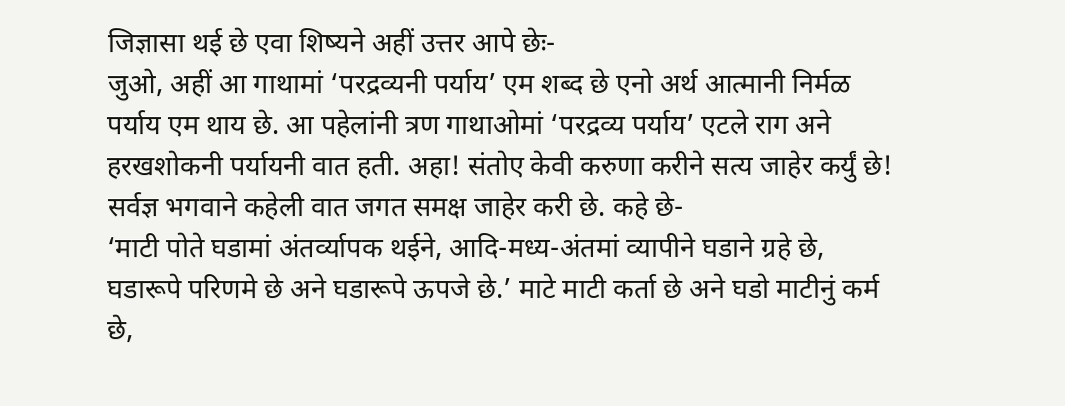जिज्ञासा थई छे एवा शिष्यने अहीं उत्तर आपे छेः-
जुओ, अहीं आ गाथामां ‘परद्रव्यनी पर्याय’ एम शब्द छे एनो अर्थ आत्मानी निर्मळ पर्याय एम थाय छे. आ पहेलांनी त्रण गाथाओमां ‘परद्रव्य पर्याय’ एटले राग अने हरखशोकनी पर्यायनी वात हती. अहा! संतोए केवी करुणा करीने सत्य जाहेर कर्युं छे! सर्वज्ञ भगवाने कहेली वात जगत समक्ष जाहेर करी छे. कहे छे-
‘माटी पोते घडामां अंतर्व्यापक थईने, आदि-मध्य-अंतमां व्यापीने घडाने ग्रहे छे, घडारूपे परिणमे छे अने घडारूपे ऊपजे छे.’ माटे माटी कर्ता छे अने घडो माटीनुं कर्म छे,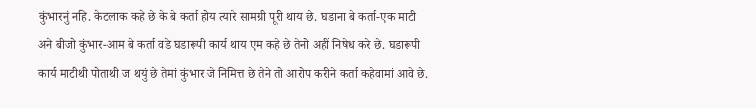कुंभारनुं नहि. केटलाक कहे छे के बे कर्ता होय त्यारे सामग्री पूरी थाय छे. घडाना बे कर्ता-एक माटी अने बीजो कुंभार-आम बे कर्ता वडे घडारूपी कार्य थाय एम कहे छे तेनो अहीं निषेध करे छे. घडारूपी कार्य माटीथी पोताथी ज थयुं छे तेमां कुंभार जे निमित्त छे तेने तो आरोप करीने कर्ता कहेवामां आवे छे.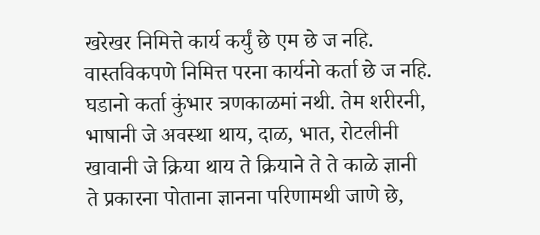खरेखर निमित्ते कार्य कर्युं छे एम छे ज नहि. वास्तविकपणे निमित्त परना कार्यनो कर्ता छे ज नहि.
घडानो कर्ता कुंभार त्रणकाळमां नथी. तेम शरीरनी, भाषानी जे अवस्था थाय, दाळ, भात, रोटलीनी खावानी जे क्रिया थाय ते क्रियाने ते ते काळे ज्ञानी ते प्रकारना पोताना ज्ञानना परिणामथी जाणे छे,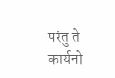परंतु ते कार्यनो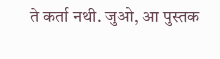ते कर्ता नथी. जुओ, आ पुस्तक